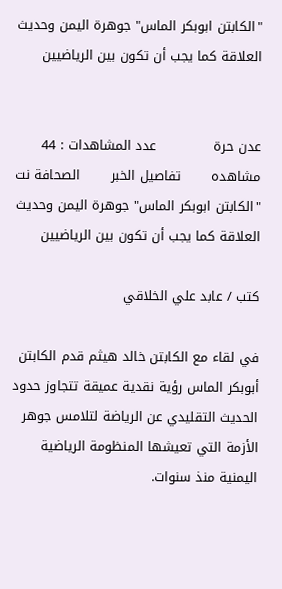"الكابتن ابوبكر الماس" جوهرة اليمن وحديث العلاقة كما يجب أن تكون بين الرياضيين


عدن حرة             عدد المشاهدات : 44 مشاهده       تفاصيل الخبر       الصحافة نت
"الكابتن ابوبكر الماس" جوهرة اليمن وحديث العلاقة كما يجب أن تكون بين الرياضيين

كتب / عابد علي الخلاقي

في لقاء مع الكابتن خالد هيثم قدم الكابتن أبوبكر الماس رؤية نقدية عميقة تتجاوز حدود الحديث التقليدي عن الرياضة لتلامس جوهر الأزمة التي تعيشها المنظومة الرياضية اليمنية منذ سنوات.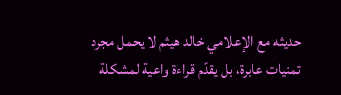حديثه مع الإعلامي خالد هيثم لا يحمل مجرد تمنيات عابرة، بل يقدّم قراءة واعية لمشكلة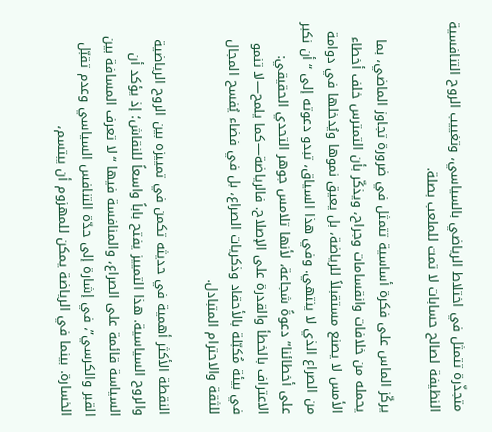متجذّرة تتمثل في اختلاط الرياضي بالسياسي، وتغييب الروح التنافسية النظيفة لصالح حسابات لا تمت للملعب بصلة.

يركّز الماس على فكرة أساسية تتمثل في ضرورة تجاوز الماضي، بما يحمله من خلافات وانقسامات وجراح، ويذكّر بأن التمترس خلف أخطاء الأمس لا يصنع مستقبلاً للرياضة، بل يعيق نموها ويُدخلها في دوامة من الصراع الذي لا ينتهي. وفي هذا السياق، تبدو دعوته إلى “أن نكبر على أخطائنا” دعوةً شجاعة، لأنها تلامس جوهر التحدي الحقيقي: الاعتراف بالخطأ والقدرة على الإصلاح. فالرياضة—كما يلمح—لا تنمو في بيئة مُكبّلة بالأحقاد وذكريات الصراع، بل في فضاء يُفسح المجال للثقة والاحترام المتبادل.

النقطة الأكثر أهمية في حديثه تكمن في تمييزه بين الروح الرياضية والروح السياسية. هذا التمييز يفتح باباً واسعاً للنقاش؛ إذ يؤكد أن السياسة قائمة على الصراع، والمنافسة فيها “لا تعرف المسافة بين القبر والكرسي”، في إشارة إلى حدّة التنافس السياسي وعدم تقبّل الخسارة. بينما في الرياضة يمكن للمهزوم أن يبتسم،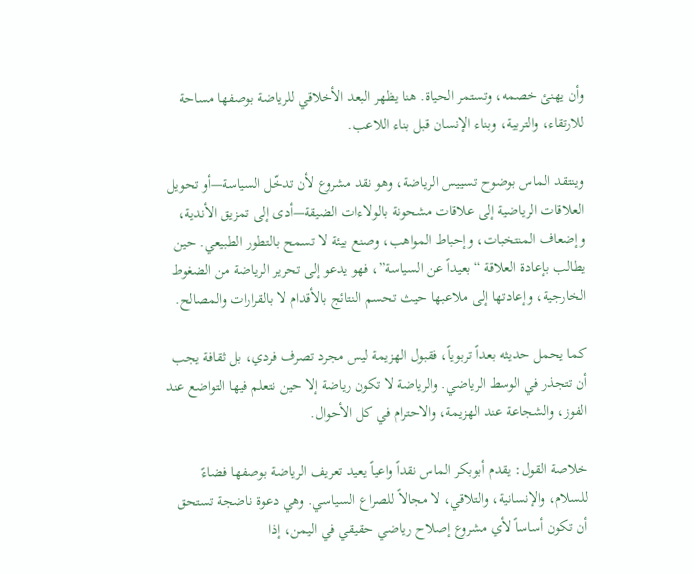وأن يهنئ خصمه، وتستمر الحياة. هنا يظهر البعد الأخلاقي للرياضة بوصفها مساحة للارتقاء، والتربية، وبناء الإنسان قبل بناء اللاعب.

وينتقد الماس بوضوح تسييس الرياضة، وهو نقد مشروع لأن تدخّل السياسة—أو تحويل العلاقات الرياضية إلى علاقات مشحونة بالولاءات الضيقة—أدى إلى تمزيق الأندية، وإضعاف المنتخبات، وإحباط المواهب، وصنع بيئة لا تسمح بالتطور الطبيعي. حين يطالب بإعادة العلاقة “بعيداً عن السياسة”، فهو يدعو إلى تحرير الرياضة من الضغوط الخارجية، وإعادتها إلى ملاعبها حيث تحسم النتائج بالأقدام لا بالقرارات والمصالح.

كما يحمل حديثه بعداً تربوياً، فقبول الهزيمة ليس مجرد تصرف فردي، بل ثقافة يجب أن تتجذر في الوسط الرياضي. والرياضة لا تكون رياضة إلا حين نتعلم فيها التواضع عند الفوز، والشجاعة عند الهزيمة، والاحترام في كل الأحوال.

خلاصة القول: يقدم أبوبكر الماس نقداً واعياً يعيد تعريف الرياضة بوصفها فضاءً للسلام، والإنسانية، والتلاقي، لا مجالاً للصراع السياسي. وهي دعوة ناضجة تستحق أن تكون أساساً لأي مشروع إصلاح رياضي حقيقي في اليمن، إذا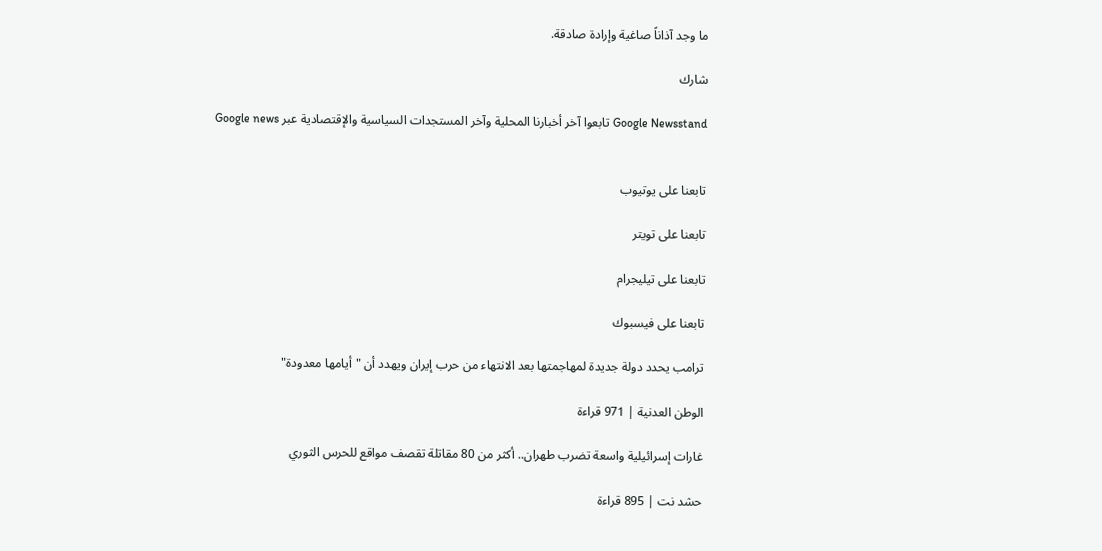ما وجد آذاناً صاغية وإرادة صادقة.

شارك

Google Newsstand تابعوا آخر أخبارنا المحلية وآخر المستجدات السياسية والإقتصادية عبر Google news


تابعنا على يوتيوب

تابعنا على تويتر

تابعنا على تيليجرام

تابعنا على فيسبوك

ترامب يحدد دولة جديدة لمهاجمتها بعد الانتهاء من حرب إيران ويهدد أن "أيامها معدودة"

الوطن العدنية | 971 قراءة

غارات إسرائيلية واسعة تضرب طهران.. أكثر من 80 مقاتلة تقصف مواقع للحرس الثوري

حشد نت | 895 قراءة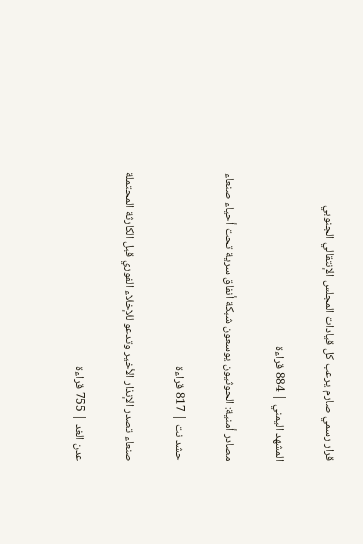قرار رسمي صارم يرعب كل قيادات المجلس الإنتقالي الجنوبي

المشهد اليمني | 884 قراءة

مصادر أمنية: الحوثيون يوسعون شبكة أنفاق سرية تحت أحياء صنعاء

حشد نت | 817 قراءة

صنعاء تصدر الإنذار الأخير وتدعو للإخلاء الفوري قبل الكارثة المحتملة

عدن الغد | 755 قراءة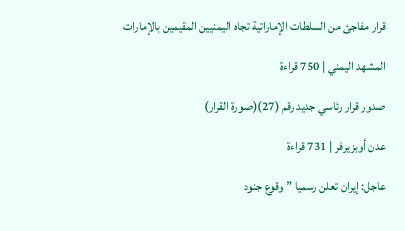قرار مفاجئ من السلطات الإماراتية تجاه اليمنيين المقيمين بالإمارات

المشهد اليمني | 750 قراءة

صدور قرار رئاسي جديد رقم (27)(صورة القرار)

عدن أوبزيرفر | 731 قراءة

عاجل: إيران تعلن رسميا ”وقوع جنود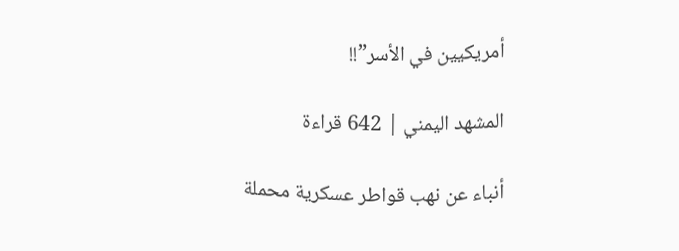أمريكيين في الأسر”!!

المشهد اليمني | 642 قراءة

أنباء عن نهب قواطر عسكرية محملة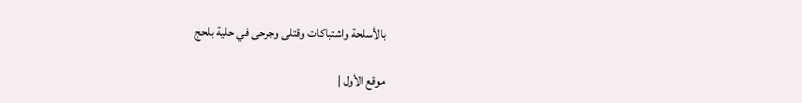بالأسلحة واشتباكات وقتلى وجرحى في حلية بلحج

موقع الأول |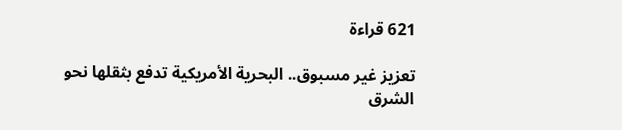621 قراءة

تعزيز غير مسبوق.. البحرية الأمريكية تدفع بثقلها نحو الشرق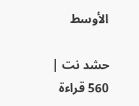الأوسط

حشد نت | 560 قراءة